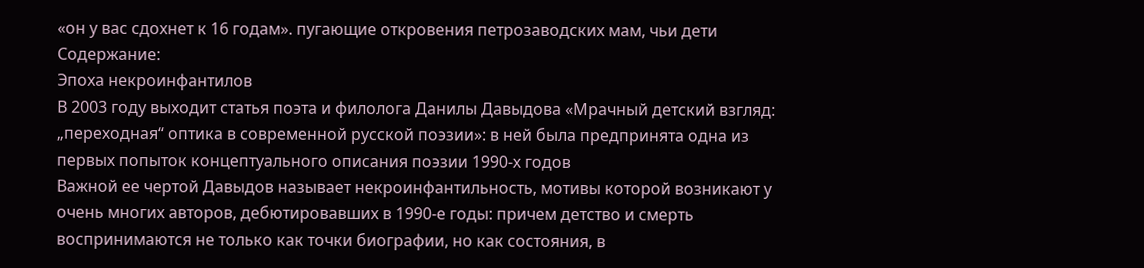«он у вас сдохнет к 16 годам». пугающие откровения петрозаводских мам, чьи дети
Содержание:
Эпоха некроинфантилов
В 2003 году выходит статья поэта и филолога Данилы Давыдова «Мрачный детский взгляд: „переходная“ оптика в современной русской поэзии»: в ней была предпринята одна из первых попыток концептуального описания поэзии 1990-х годов
Важной ее чертой Давыдов называет некроинфантильность, мотивы которой возникают у очень многих авторов, дебютировавших в 1990-е годы: причем детство и смерть воспринимаются не только как точки биографии, но как состояния, в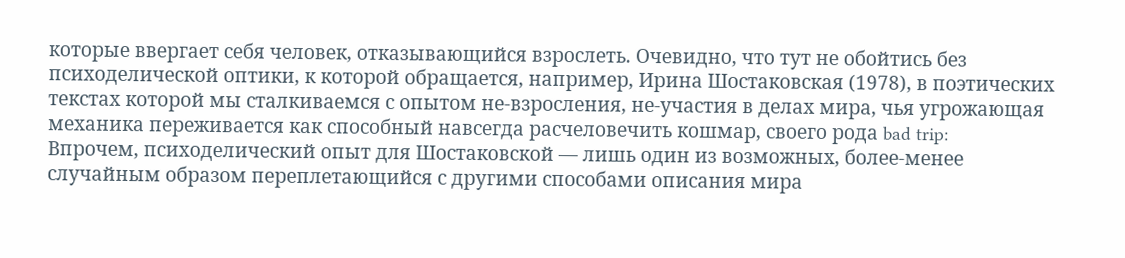которые ввергает себя человек, отказывающийся взрослеть. Очевидно, что тут не обойтись без психоделической оптики, к которой обращается, например, Ирина Шостаковская (1978), в поэтических текстах которой мы сталкиваемся с опытом не-взросления, не-участия в делах мира, чья угрожающая механика переживается как способный навсегда расчеловечить кошмар, своего рода bad trip:
Впрочем, психоделический опыт для Шостаковской — лишь один из возможных, более-менее случайным образом переплетающийся с другими способами описания мира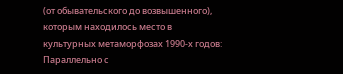(от обывательского до возвышенного), которым находилось место в культурных метаморфозах 1990-х годов:
Параллельно с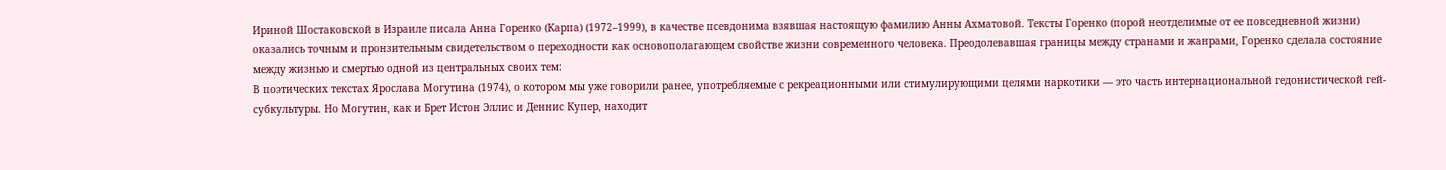Ириной Шостаковской в Израиле писала Анна Горенко (Карпа) (1972–1999), в качестве псевдонима взявшая настоящую фамилию Анны Ахматовой. Тексты Горенко (порой неотделимые от ее повседневной жизни) оказались точным и пронзительным свидетельством о переходности как основополагающем свойстве жизни современного человека. Преодолевавшая границы между странами и жанрами, Горенко сделала состояние между жизнью и смертью одной из центральных своих тем:
В поэтических текстах Ярослава Могутина (1974), о котором мы уже говорили ранее, употребляемые с рекреационными или стимулирующими целями наркотики — это часть интернациональной гедонистической гей-субкультуры. Но Могутин, как и Брет Истон Эллис и Деннис Купер, находит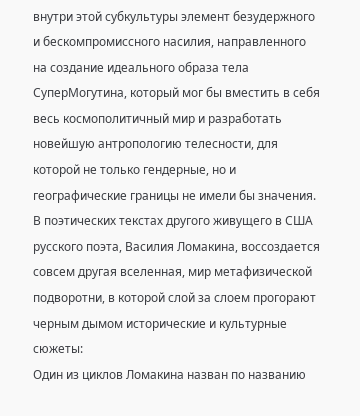внутри этой субкультуры элемент безудержного и бескомпромиссного насилия, направленного на создание идеального образа тела СуперМогутина, который мог бы вместить в себя весь космополитичный мир и разработать новейшую антропологию телесности, для которой не только гендерные, но и географические границы не имели бы значения.
В поэтических текстах другого живущего в США русского поэта, Василия Ломакина, воссоздается совсем другая вселенная, мир метафизической подворотни, в которой слой за слоем прогорают черным дымом исторические и культурные сюжеты:
Один из циклов Ломакина назван по названию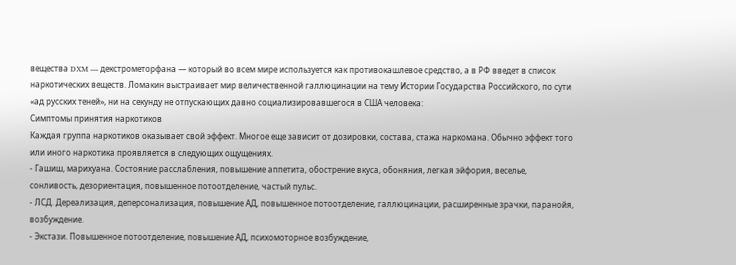вещества DXM — декстрометорфана — который во всем мире используется как противокашлевое средство, а в РФ введет в список наркотических веществ. Ломакин выстраивает мир величественной галлюцинации на тему Истории Государства Российского, по сути «ад русских теней», ни на секунду не отпускающих давно социализировавшегося в США человека:
Симптомы принятия наркотиков
Каждая группа наркотиков оказывает свой эффект. Многое еще зависит от дозировки, состава, стажа наркомана. Обычно эффект того или иного наркотика проявляется в следующих ощущениях.
- Гашиш, марихуана. Состояние расслабления, повышение аппетита, обострение вкуса, обоняния, легкая эйфория, веселье, сонливость, дезориентация, повышенное потоотделение, частый пульс.
- ЛСД. Дереализация, деперсонализация, повышение АД, повышенное потоотделение, галлюцинации, расширенные зрачки, паранойя, возбуждение.
- Экстази. Повышенное потоотделение, повышение АД, психомоторное возбуждение,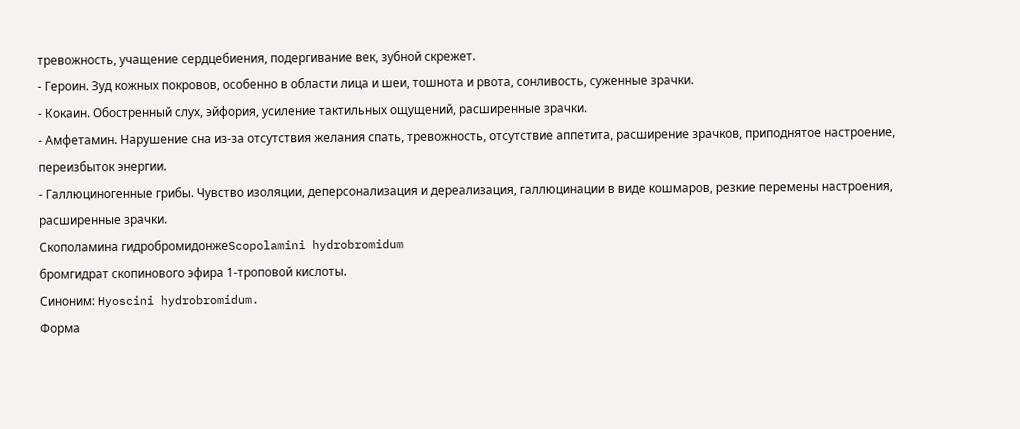тревожность, учащение сердцебиения, подергивание век, зубной скрежет.
- Героин. Зуд кожных покровов, особенно в области лица и шеи, тошнота и рвота, сонливость, суженные зрачки.
- Кокаин. Обостренный слух, эйфория, усиление тактильных ощущений, расширенные зрачки.
- Амфетамин. Нарушение сна из-за отсутствия желания спать, тревожность, отсутствие аппетита, расширение зрачков, приподнятое настроение, переизбыток энергии.
- Галлюциногенные грибы. Чувство изоляции, деперсонализация и дереализация, галлюцинации в виде кошмаров, резкие перемены настроения, расширенные зрачки.
Скополамина гидробромидонжеScopolamini hydrobromidum
бромгидрат скопинового эфира 1-троповой кислоты.
Синоним: Hyoscini hydrobromidum.
Форма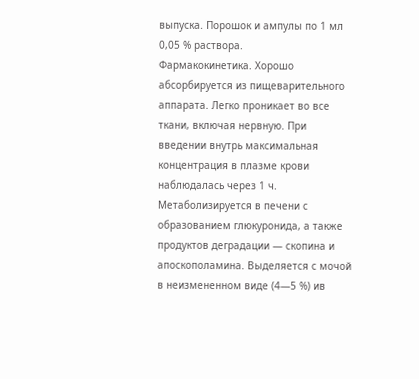выпуска. Порошок и ампулы по 1 мл 0,05 % раствора.
Фармакокинетика. Хорошо абсорбируется из пищеварительного аппарата. Легко проникает во все ткани, включая нервную. При введении внутрь максимальная концентрация в плазме крови наблюдалась через 1 ч. Метаболизируется в печени с образованием глюкуронида, а также продуктов деградации — скопина и апоскополамина. Выделяется с мочой в неизмененном виде (4—5 %) ив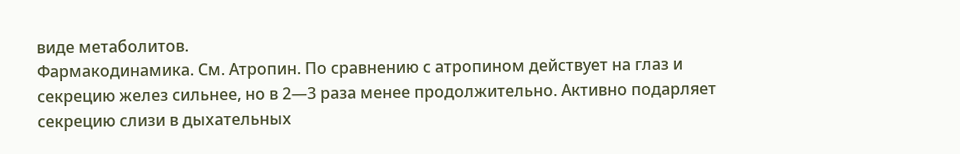виде метаболитов.
Фармакодинамика. См. Атропин. По сравнению с атропином действует на глаз и секрецию желез сильнее, но в 2—3 раза менее продолжительно. Активно подарляет секрецию слизи в дыхательных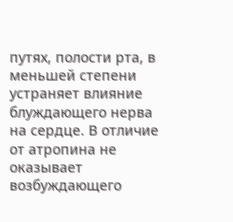путях, полости рта, в меньшей степени устраняет влияние блуждающего нерва на сердце. В отличие от атропина не оказывает возбуждающего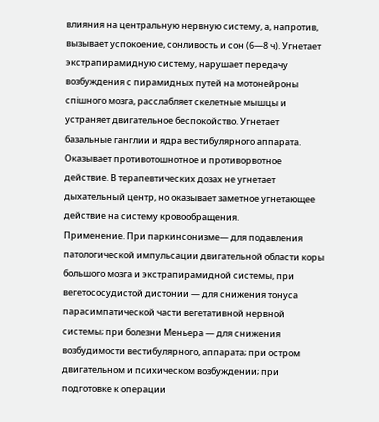влияния на центральную нервную систему, а, напротив, вызывает успокоение, сонливость и сон (6—8 ч). Угнетает экстрапирамидную систему, нарушает передачу возбуждения с пирамидных путей на мотонейроны спішного мозга, расслабляет скелетные мышцы и устраняет двигательное беспокойство. Угнетает базальные ганглии и ядра вестибулярного аппарата. Оказывает противотошнотное и противорвотное действие. В терапевтических дозах не угнетает дыхательный центр, но оказывает заметное угнетающее действие на систему кровообращения.
Применение. При паркинсонизме— для подавления патологической импульсации двигательной области коры большого мозга и экстрапирамидной системы, при вегетососудистой дистонии — для снижения тонуса парасимпатической части вегетативной нервной системы; при болезни Меньера — для снижения возбудимости вестибулярного, аппарата; при остром двигательном и психическом возбуждении; при подготовке к операции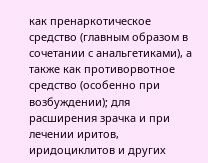как пренаркотическое средство (главным образом в сочетании с анальгетиками), а также как противорвотное средство (особенно при возбуждении); для расширения зрачка и при лечении иритов, иридоциклитов и других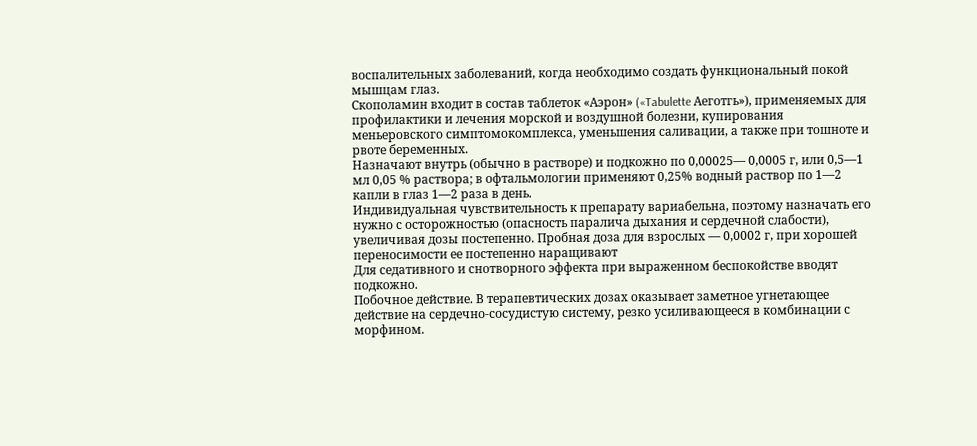воспалительных заболеваний, когда необходимо создать функциональный покой мышцам глаз.
Скополамин входит в состав таблеток «Аэрон» («Tabulette Аеготгь»), применяемых для профилактики и лечения морской и воздушной болезни, купирования меньеровского симптомокомплекса, уменьшения саливации, а также при тошноте и рвоте беременных.
Назначают внутрь (обычно в растворе) и подкожно по 0,00025— 0,0005 г, или 0,5—1 мл 0,05 % раствора; в офтальмологии применяют 0,25% водный раствор по 1—2 капли в глаз 1—2 раза в день.
Индивидуальная чувствительность к препарату вариабельна, поэтому назначать его нужно с осторожностью (опасность паралича дыхания и сердечной слабости), увеличивая дозы постепенно. Пробная доза для взрослых — 0,0002 г, при хорошей переносимости ее постепенно наращивают
Для седативного и снотворного эффекта при выраженном беспокойстве вводят подкожно.
Побочное действие. В терапевтических дозах оказывает заметное угнетающее действие на сердечно-сосудистую систему, резко усиливающееся в комбинации с морфином.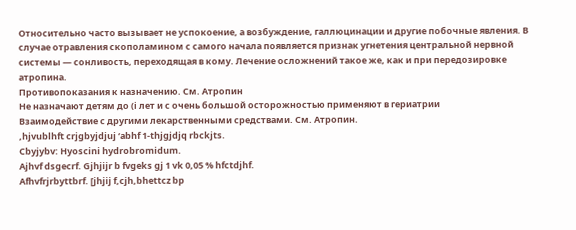Относительно часто вызывает не успокоение, а возбуждение, галлюцинации и другие побочные явления. В случае отравления скополамином с самого начала появляется признак угнетения центральной нервной системы — сонливость, переходящая в кому. Лечение осложнений такое же, как и при передозировке атропина.
Противопоказания к назначению. См. Атропин
Не назначают детям до (і лет и с очень большой осторожностью применяют в гериатрии
Взаимодействие с другими лекарственными средствами. См. Атропин.
,hjvublhft crjgbyjdjuj ‘abhf 1-thjgjdjq rbckjts.
Cbyjybv: Hyoscini hydrobromidum.
Ajhvf dsgecrf. Gjhjijr b fvgeks gj 1 vk 0,05 % hfctdjhf.
Afhvfrjrbyttbrf. [jhjij f,cjh,bhettcz bp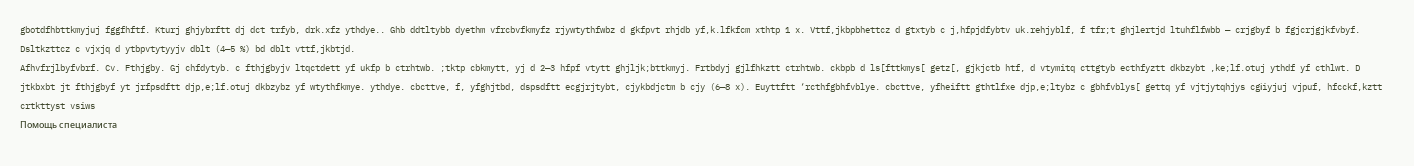gbotdfhbttkmyjuj fggfhftf. Kturj ghjybrftt dj dct trfyb, drk.xfz ythdye.. Ghb ddtltybb dyethm vfrcbvfkmyfz rjywtythfwbz d gkfpvt rhjdb yf,k.lfkfcm xthtp 1 x. Vttf,jkbpbhettcz d gtxtyb c j,hfpjdfybtv uk.rehjyblf, f tfr;t ghjlertjd ltuhflfwbb — crjgbyf b fgjcrjgjkfvbyf. Dsltkzttcz c vjxjq d ytbpvtytyyjv dblt (4—5 %) bd dblt vttf,jkbtjd.
Afhvfrjlbyfvbrf. Cv. Fthjgby. Gj chfdytyb. c fthjgbyjv ltqctdett yf ukfp b ctrhtwb. ;tktp cbkmytt, yj d 2—3 hfpf vtytt ghjljk;bttkmyj. Frtbdyj gjlfhkztt ctrhtwb. ckbpb d ls[fttkmys[ getz[, gjkjctb htf, d vtymitq cttgtyb ecthfyztt dkbzybt ,ke;lf.otuj ythdf yf cthlwt. D jtkbxbt jt fthjgbyf yt jrfpsdftt djp,e;lf.otuj dkbzybz yf wtythfkmye. ythdye. cbcttve, f, yfghjtbd, dspsdftt ecgjrjtybt, cjykbdjctm b cjy (6—8 x). Euyttftt ‘rcthfgbhfvblye. cbcttve, yfheiftt gthtlfxe djp,e;ltybz c gbhfvblys[ gettq yf vjtjytqhjys cgіiyjuj vjpuf, hfcckf,kztt crtkttyst vsiws
Помощь специалиста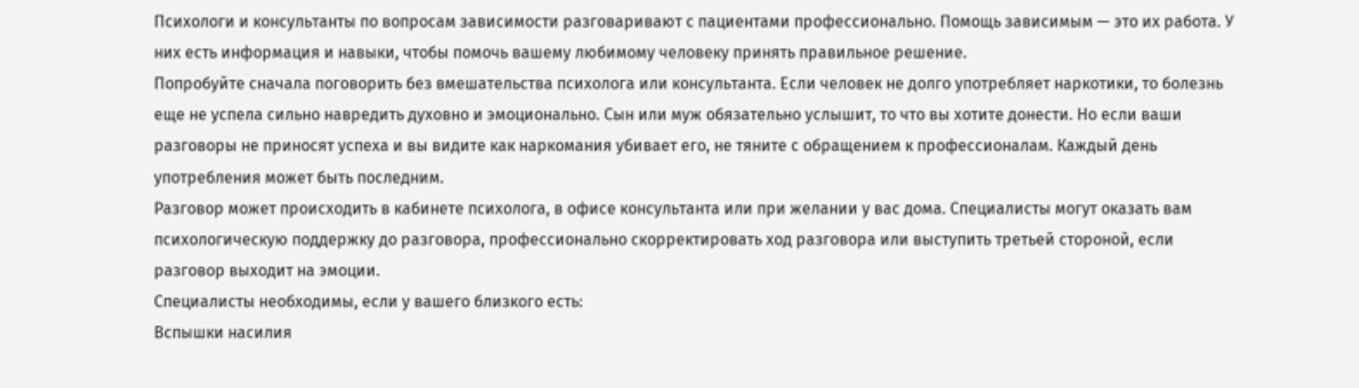Психологи и консультанты по вопросам зависимости разговаривают с пациентами профессионально. Помощь зависимым — это их работа. У них есть информация и навыки, чтобы помочь вашему любимому человеку принять правильное решение.
Попробуйте сначала поговорить без вмешательства психолога или консультанта. Если человек не долго употребляет наркотики, то болезнь еще не успела сильно навредить духовно и эмоционально. Сын или муж обязательно услышит, то что вы хотите донести. Но если ваши разговоры не приносят успеха и вы видите как наркомания убивает его, не тяните с обращением к профессионалам. Каждый день употребления может быть последним.
Разговор может происходить в кабинете психолога, в офисе консультанта или при желании у вас дома. Специалисты могут оказать вам психологическую поддержку до разговора, профессионально скорректировать ход разговора или выступить третьей стороной, если разговор выходит на эмоции.
Специалисты необходимы, если у вашего близкого есть:
Вспышки насилия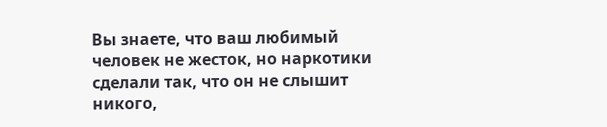Вы знаете, что ваш любимый человек не жесток, но наркотики сделали так, что он не слышит никого,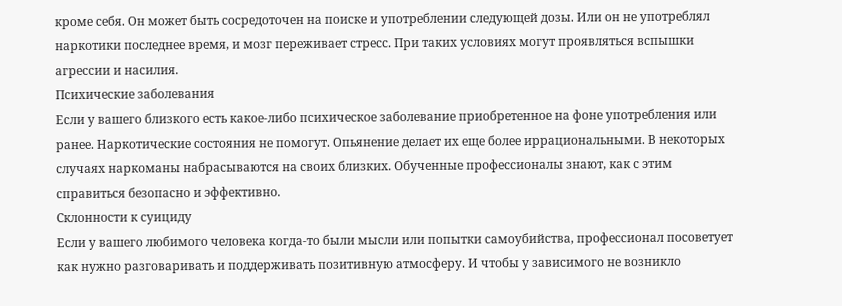кроме себя. Он может быть сосредоточен на поиске и употреблении следующей дозы. Или он не употреблял наркотики последнее время, и мозг переживает стресс. При таких условиях могут проявляться вспышки агрессии и насилия.
Психические заболевания
Если у вашего близкого есть какое-либо психическое заболевание приобретенное на фоне употребления или ранее. Наркотические состояния не помогут. Опьянение делает их еще более иррациональными. В некоторых случаях наркоманы набрасываются на своих близких. Обученные профессионалы знают, как с этим справиться безопасно и эффективно.
Склонности к суициду
Если у вашего любимого человека когда-то были мысли или попытки самоубийства, профессионал посоветует как нужно разговаривать и поддерживать позитивную атмосферу. И чтобы у зависимого не возникло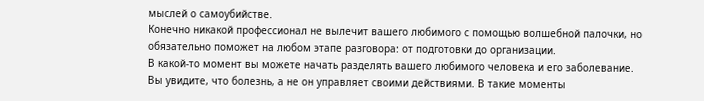мыслей о самоубийстве.
Конечно никакой профессионал не вылечит вашего любимого с помощью волшебной палочки, но обязательно поможет на любом этапе разговора: от подготовки до организации.
В какой-то момент вы можете начать разделять вашего любимого человека и его заболевание. Вы увидите, что болезнь, а не он управляет своими действиями. В такие моменты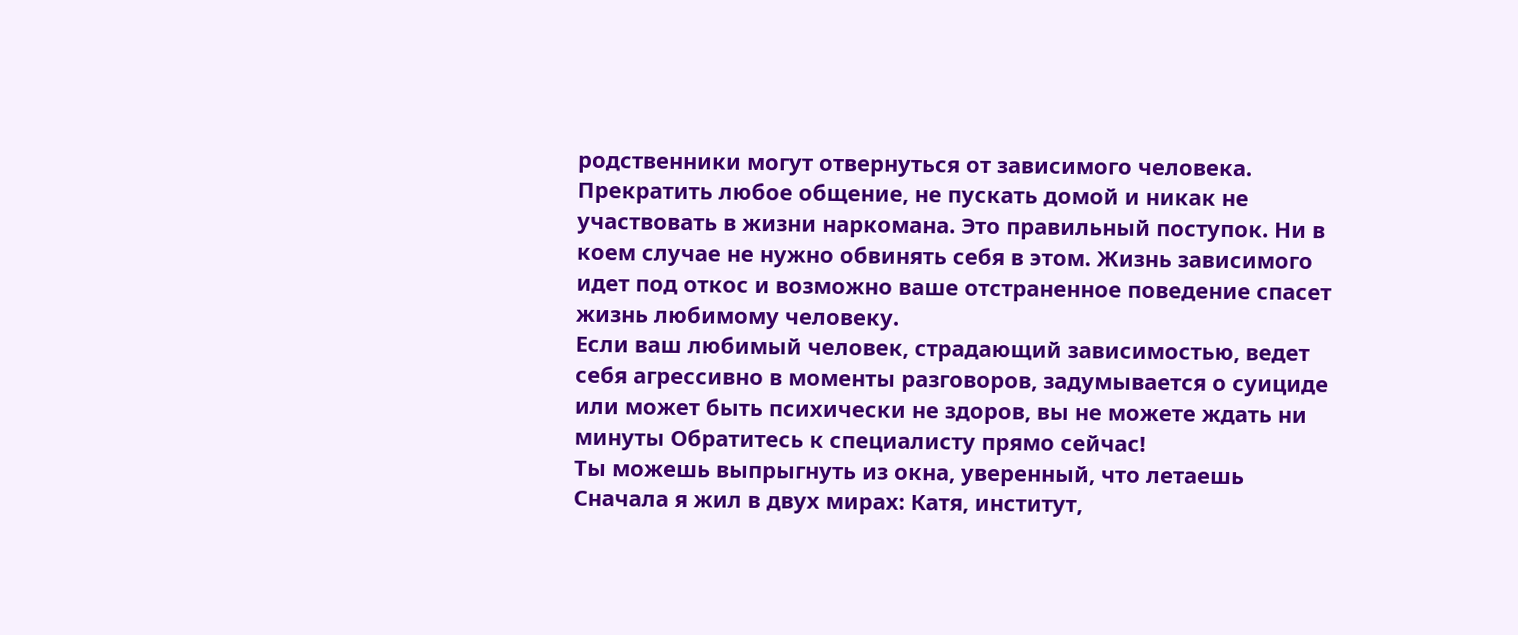родственники могут отвернуться от зависимого человека. Прекратить любое общение, не пускать домой и никак не участвовать в жизни наркомана. Это правильный поступок. Ни в коем случае не нужно обвинять себя в этом. Жизнь зависимого идет под откос и возможно ваше отстраненное поведение спасет жизнь любимому человеку.
Если ваш любимый человек, страдающий зависимостью, ведет себя агрессивно в моменты разговоров, задумывается о суициде или может быть психически не здоров, вы не можете ждать ни минуты Обратитесь к специалисту прямо сейчас!
Ты можешь выпрыгнуть из окна, уверенный, что летаешь
Сначала я жил в двух мирах: Катя, институт,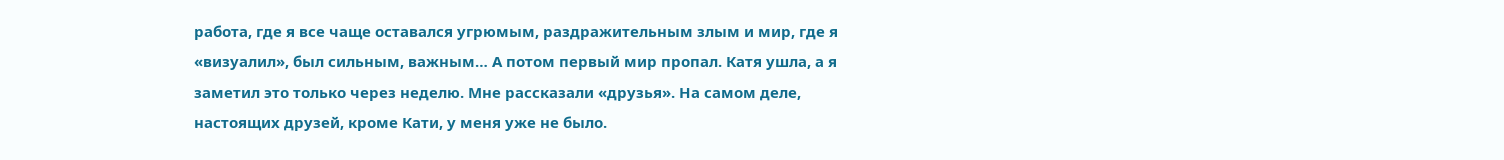работа, где я все чаще оставался угрюмым, раздражительным злым и мир, где я «визуалил», был сильным, важным… А потом первый мир пропал. Катя ушла, а я заметил это только через неделю. Мне рассказали «друзья». На самом деле, настоящих друзей, кроме Кати, у меня уже не было.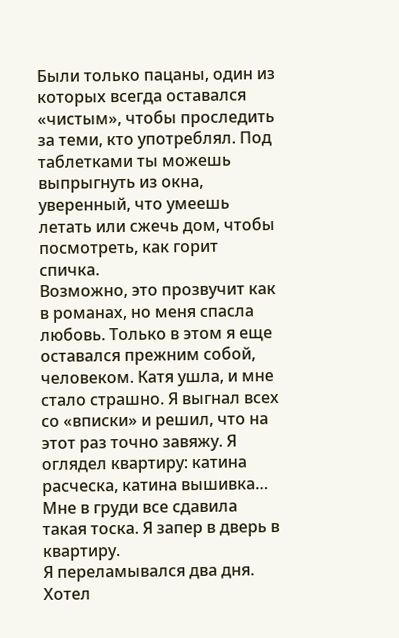Были только пацаны, один из которых всегда оставался «чистым», чтобы проследить за теми, кто употреблял. Под таблетками ты можешь выпрыгнуть из окна, уверенный, что умеешь летать или сжечь дом, чтобы посмотреть, как горит спичка.
Возможно, это прозвучит как в романах, но меня спасла любовь. Только в этом я еще оставался прежним собой, человеком. Катя ушла, и мне стало страшно. Я выгнал всех со «вписки» и решил, что на этот раз точно завяжу. Я оглядел квартиру: катина расческа, катина вышивка… Мне в груди все сдавила такая тоска. Я запер в дверь в квартиру.
Я переламывался два дня. Хотел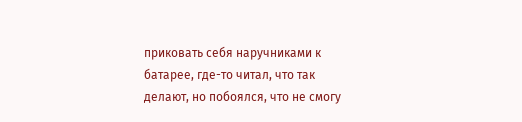приковать себя наручниками к батарее, где-то читал, что так делают, но побоялся, что не смогу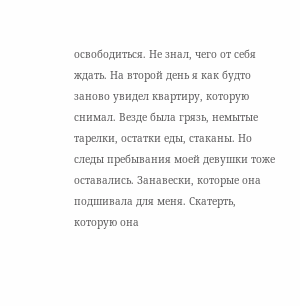освободиться. Не знал, чего от себя ждать. На второй день я как будто заново увидел квартиру, которую снимал. Везде была грязь, немытые тарелки, остатки еды, стаканы. Но следы пребывания моей девушки тоже оставались. Занавески, которые она подшивала для меня. Скатерть, которую она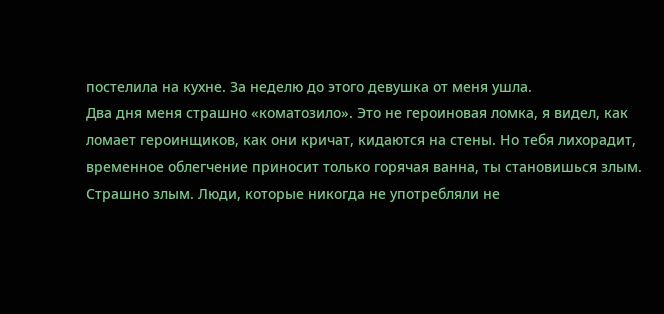постелила на кухне. За неделю до этого девушка от меня ушла.
Два дня меня страшно «коматозило». Это не героиновая ломка, я видел, как ломает героинщиков, как они кричат, кидаются на стены. Но тебя лихорадит, временное облегчение приносит только горячая ванна, ты становишься злым. Страшно злым. Люди, которые никогда не употребляли не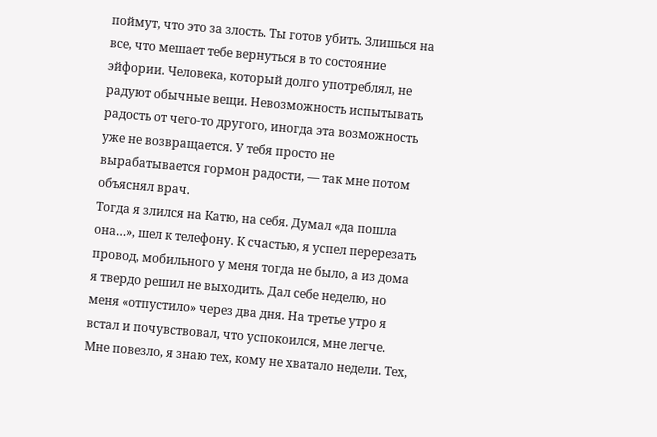поймут, что это за злость. Ты готов убить. Злишься на все, что мешает тебе вернуться в то состояние эйфории. Человека, который долго употреблял, не радуют обычные вещи. Невозможность испытывать радость от чего-то другого, иногда эта возможность уже не возвращается. У тебя просто не вырабатывается гормон радости, — так мне потом объяснял врач.
Тогда я злился на Катю, на себя. Думал «да пошла она…», шел к телефону. К счастью, я успел перерезать провод, мобильного у меня тогда не было, а из дома я твердо решил не выходить. Дал себе неделю, но меня «отпустило» через два дня. На третье утро я встал и почувствовал, что успокоился, мне легче. Мне повезло, я знаю тех, кому не хватало недели. Тех,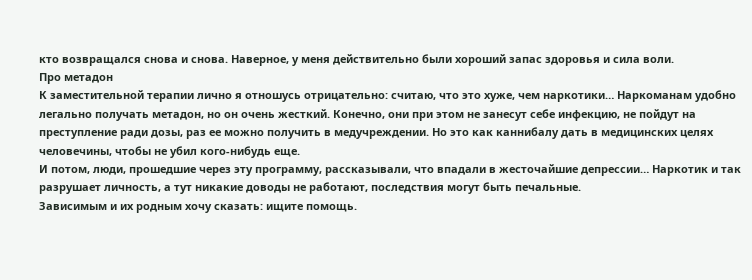кто возвращался снова и снова. Наверное, у меня действительно были хороший запас здоровья и сила воли.
Про метадон
К заместительной терапии лично я отношусь отрицательно: считаю, что это хуже, чем наркотики… Наркоманам удобно легально получать метадон, но он очень жесткий. Конечно, они при этом не занесут себе инфекцию, не пойдут на преступление ради дозы, раз ее можно получить в медучреждении. Но это как каннибалу дать в медицинских целях человечины, чтобы не убил кого-нибудь еще.
И потом, люди, прошедшие через эту программу, рассказывали, что впадали в жесточайшие депрессии… Наркотик и так разрушает личность, а тут никакие доводы не работают, последствия могут быть печальные.
Зависимым и их родным хочу сказать: ищите помощь.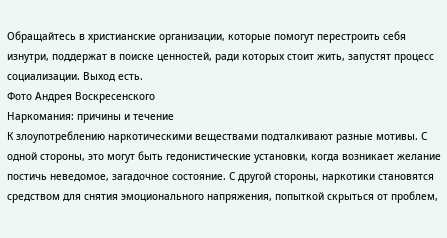Обращайтесь в христианские организации, которые помогут перестроить себя изнутри, поддержат в поиске ценностей, ради которых стоит жить, запустят процесс социализации. Выход есть.
Фото Андрея Воскресенского
Наркомания: причины и течение
К злоупотреблению наркотическими веществами подталкивают разные мотивы. С одной стороны, это могут быть гедонистические установки, когда возникает желание постичь неведомое, загадочное состояние. С другой стороны, наркотики становятся средством для снятия эмоционального напряжения, попыткой скрыться от проблем,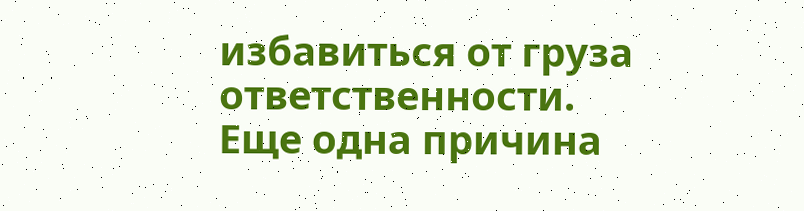избавиться от груза ответственности.
Еще одна причина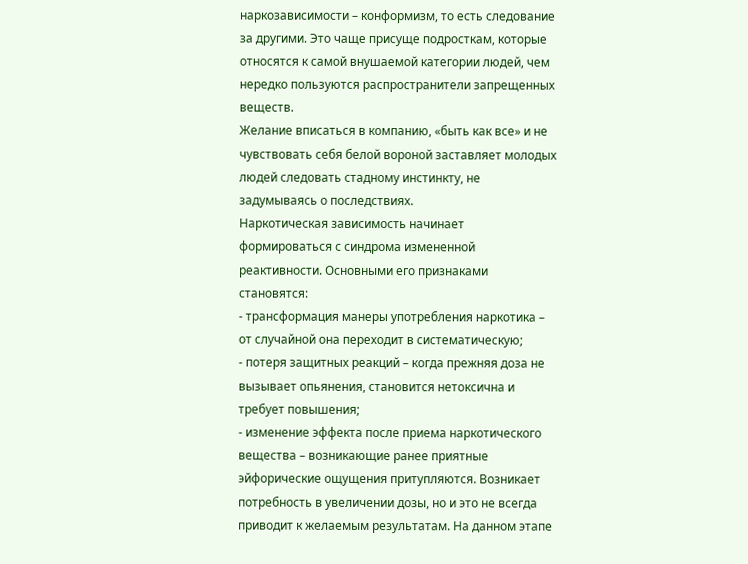наркозависимости – конформизм, то есть следование за другими. Это чаще присуще подросткам, которые относятся к самой внушаемой категории людей, чем нередко пользуются распространители запрещенных веществ.
Желание вписаться в компанию, «быть как все» и не чувствовать себя белой вороной заставляет молодых людей следовать стадному инстинкту, не задумываясь о последствиях.
Наркотическая зависимость начинает формироваться с синдрома измененной реактивности. Основными его признаками становятся:
- трансформация манеры употребления наркотика – от случайной она переходит в систематическую;
- потеря защитных реакций – когда прежняя доза не вызывает опьянения, становится нетоксична и требует повышения;
- изменение эффекта после приема наркотического вещества – возникающие ранее приятные эйфорические ощущения притупляются. Возникает потребность в увеличении дозы, но и это не всегда приводит к желаемым результатам. На данном этапе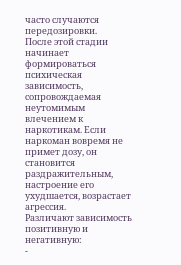часто случаются передозировки.
После этой стадии начинает формироваться психическая зависимость, сопровождаемая неутомимым влечением к наркотикам. Если наркоман вовремя не примет дозу, он становится раздражительным, настроение его ухудшается, возрастает агрессия.
Различают зависимость позитивную и негативную:
-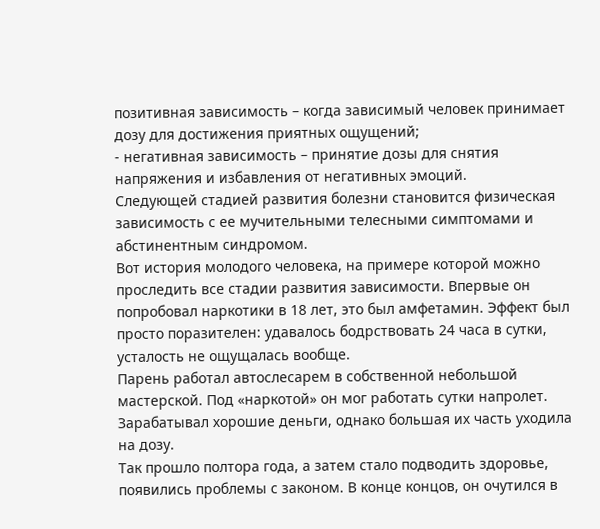позитивная зависимость – когда зависимый человек принимает дозу для достижения приятных ощущений;
- негативная зависимость – принятие дозы для снятия напряжения и избавления от негативных эмоций.
Следующей стадией развития болезни становится физическая зависимость с ее мучительными телесными симптомами и абстинентным синдромом.
Вот история молодого человека, на примере которой можно проследить все стадии развития зависимости. Впервые он попробовал наркотики в 18 лет, это был амфетамин. Эффект был просто поразителен: удавалось бодрствовать 24 часа в сутки, усталость не ощущалась вообще.
Парень работал автослесарем в собственной небольшой мастерской. Под «наркотой» он мог работать сутки напролет. Зарабатывал хорошие деньги, однако большая их часть уходила на дозу.
Так прошло полтора года, а затем стало подводить здоровье, появились проблемы с законом. В конце концов, он очутился в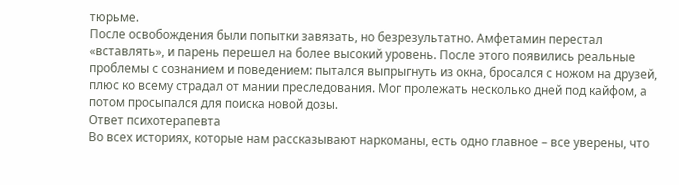тюрьме.
После освобождения были попытки завязать, но безрезультатно. Амфетамин перестал «вставлять», и парень перешел на более высокий уровень. После этого появились реальные проблемы с сознанием и поведением: пытался выпрыгнуть из окна, бросался с ножом на друзей, плюс ко всему страдал от мании преследования. Мог пролежать несколько дней под кайфом, а потом просыпался для поиска новой дозы.
Ответ психотерапевта
Во всех историях, которые нам рассказывают наркоманы, есть одно главное – все уверены, что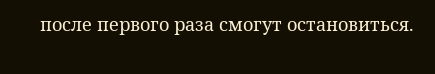после первого раза смогут остановиться.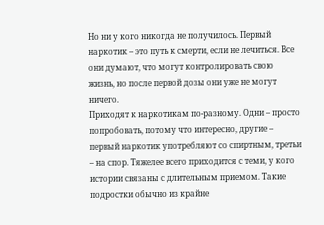Но ни у кого никогда не получилось. Первый наркотик – это путь к смерти, если не лечиться. Все они думают, что могут контролировать свою жизнь, но после первой дозы они уже не могут ничего.
Приходят к наркотикам по-разному. Одни – просто попробовать, потому что интересно, другие – первый наркотик употребляют со спиртным, третьи – на спор. Тяжелее всего приходится с теми, у кого истории связаны с длительным приемом. Такие подростки обычно из крайне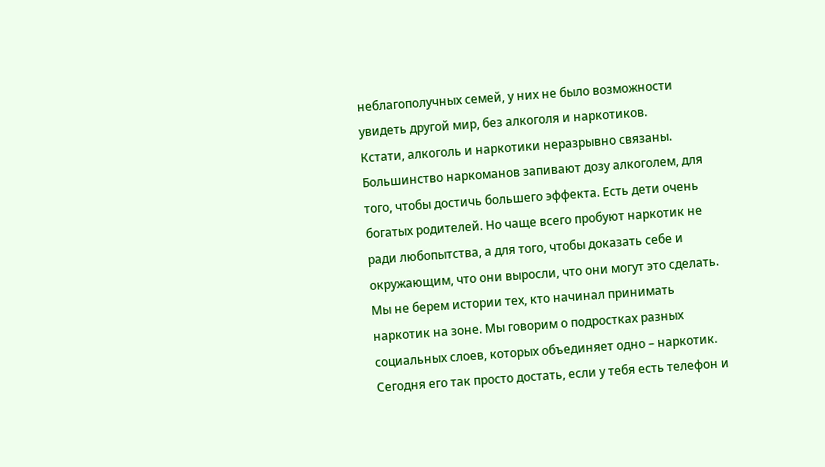неблагополучных семей, у них не было возможности увидеть другой мир, без алкоголя и наркотиков.
Кстати, алкоголь и наркотики неразрывно связаны. Большинство наркоманов запивают дозу алкоголем, для того, чтобы достичь большего эффекта. Есть дети очень богатых родителей. Но чаще всего пробуют наркотик не ради любопытства, а для того, чтобы доказать себе и окружающим, что они выросли, что они могут это сделать.
Мы не берем истории тех, кто начинал принимать наркотик на зоне. Мы говорим о подростках разных социальных слоев, которых объединяет одно – наркотик.
Сегодня его так просто достать, если у тебя есть телефон и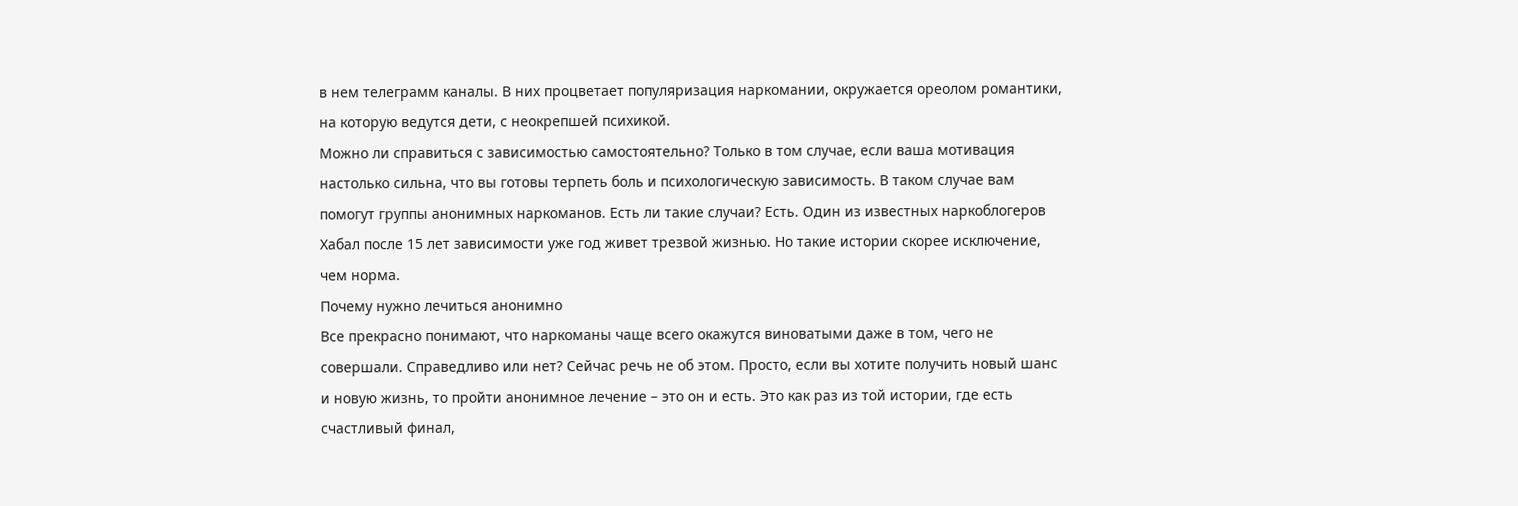в нем телеграмм каналы. В них процветает популяризация наркомании, окружается ореолом романтики, на которую ведутся дети, с неокрепшей психикой.
Можно ли справиться с зависимостью самостоятельно? Только в том случае, если ваша мотивация настолько сильна, что вы готовы терпеть боль и психологическую зависимость. В таком случае вам помогут группы анонимных наркоманов. Есть ли такие случаи? Есть. Один из известных наркоблогеров Хабал после 15 лет зависимости уже год живет трезвой жизнью. Но такие истории скорее исключение, чем норма.
Почему нужно лечиться анонимно
Все прекрасно понимают, что наркоманы чаще всего окажутся виноватыми даже в том, чего не совершали. Справедливо или нет? Сейчас речь не об этом. Просто, если вы хотите получить новый шанс и новую жизнь, то пройти анонимное лечение – это он и есть. Это как раз из той истории, где есть счастливый финал,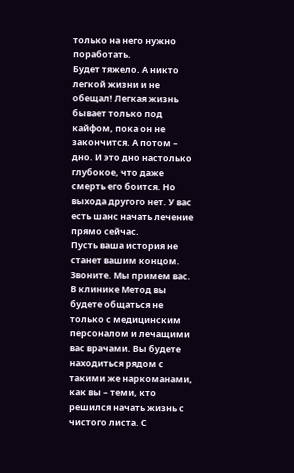только на него нужно поработать.
Будет тяжело. А никто легкой жизни и не обещал! Легкая жизнь бывает только под кайфом, пока он не закончится. А потом – дно. И это дно настолько глубокое, что даже смерть его боится. Но выхода другого нет. У вас есть шанс начать лечение прямо сейчас.
Пусть ваша история не станет вашим концом. Звоните. Мы примем вас. В клинике Метод вы будете общаться не только с медицинским персоналом и лечащими вас врачами. Вы будете находиться рядом с такими же наркоманами, как вы – теми, кто решился начать жизнь с чистого листа. С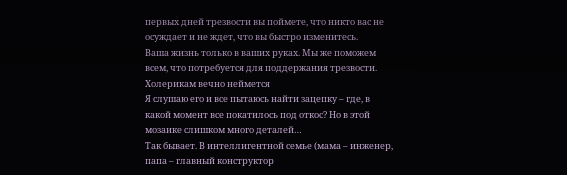первых дней трезвости вы поймете, что никто вас не осуждает и не ждет, что вы быстро изменитесь.
Ваша жизнь только в ваших руках. Мы же поможем всем, что потребуется для поддержания трезвости.
Холерикам вечно неймется
Я слушаю его и все пытаюсь найти зацепку – где, в какой момент все покатилось под откос? Но в этой мозаике слишком много деталей…
Так бывает. В интеллигентной семье (мама – инженер, папа – главный конструктор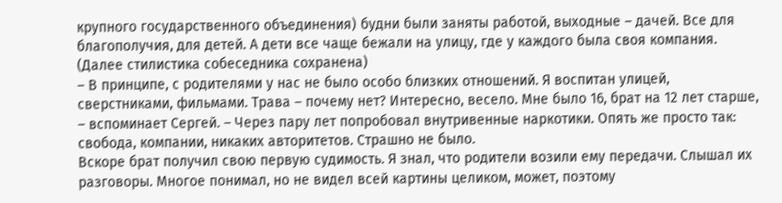крупного государственного объединения) будни были заняты работой, выходные – дачей. Все для благополучия, для детей. А дети все чаще бежали на улицу, где у каждого была своя компания.
(Далее стилистика собеседника сохранена)
– В принципе, с родителями у нас не было особо близких отношений. Я воспитан улицей, сверстниками, фильмами. Трава – почему нет? Интересно, весело. Мне было 16, брат на 12 лет старше, – вспоминает Сергей. – Через пару лет попробовал внутривенные наркотики. Опять же просто так: свобода, компании, никаких авторитетов. Страшно не было.
Вскоре брат получил свою первую судимость. Я знал, что родители возили ему передачи. Слышал их разговоры. Многое понимал, но не видел всей картины целиком, может, поэтому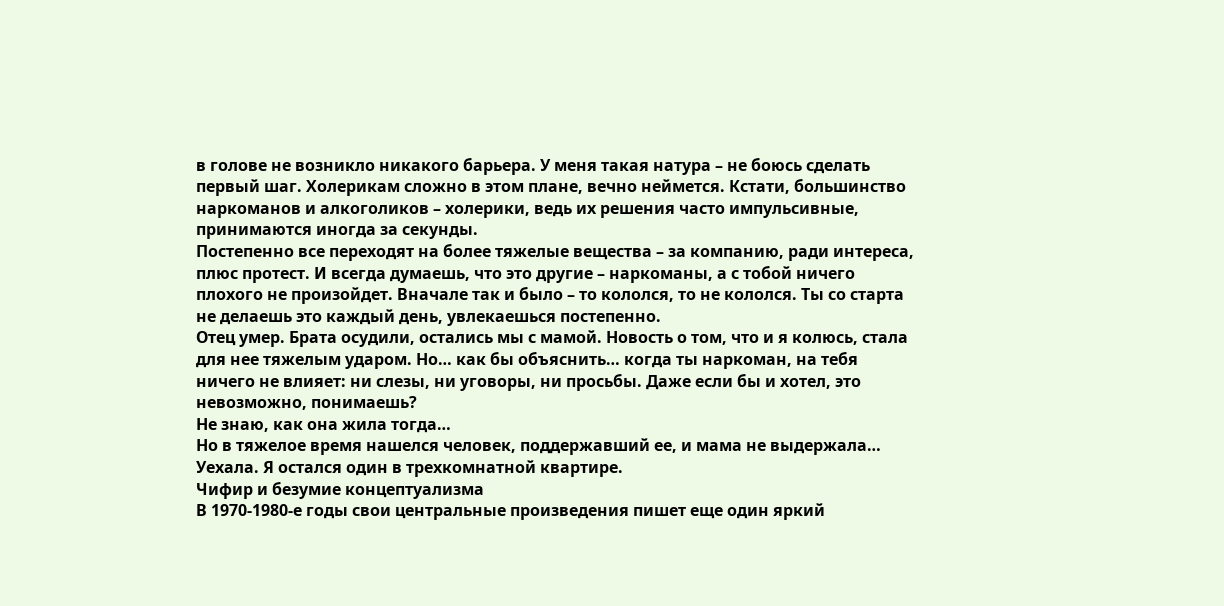в голове не возникло никакого барьера. У меня такая натура – не боюсь сделать первый шаг. Холерикам сложно в этом плане, вечно неймется. Кстати, большинство наркоманов и алкоголиков – холерики, ведь их решения часто импульсивные, принимаются иногда за секунды.
Постепенно все переходят на более тяжелые вещества – за компанию, ради интереса, плюс протест. И всегда думаешь, что это другие – наркоманы, а с тобой ничего плохого не произойдет. Вначале так и было – то кололся, то не кололся. Ты со старта не делаешь это каждый день, увлекаешься постепенно.
Отец умер. Брата осудили, остались мы с мамой. Новость о том, что и я колюсь, стала для нее тяжелым ударом. Но… как бы объяснить… когда ты наркоман, на тебя ничего не влияет: ни слезы, ни уговоры, ни просьбы. Даже если бы и хотел, это невозможно, понимаешь?
Не знаю, как она жила тогда…
Но в тяжелое время нашелся человек, поддержавший ее, и мама не выдержала… Уехала. Я остался один в трехкомнатной квартире.
Чифир и безумие концептуализма
В 1970-1980-е годы свои центральные произведения пишет еще один яркий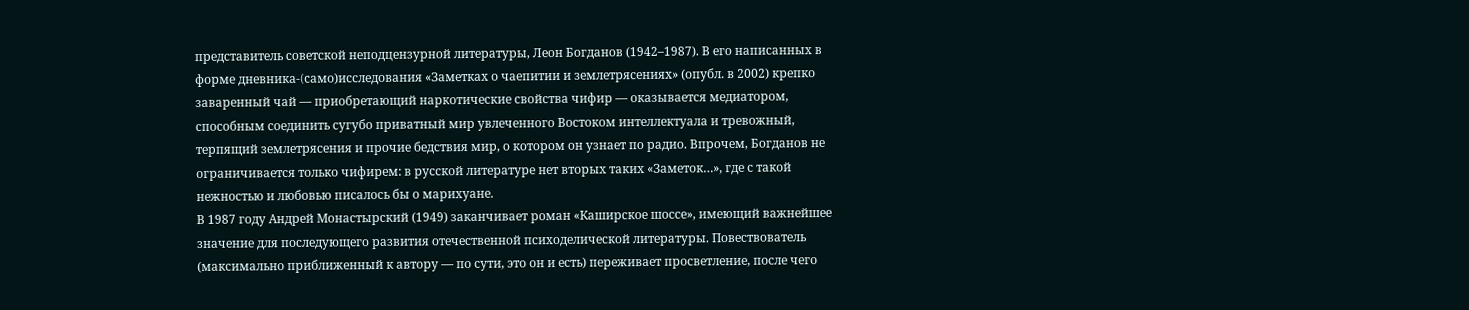представитель советской неподцензурной литературы, Леон Богданов (1942–1987). В его написанных в форме дневника-(cамо)исследования «Заметках о чаепитии и землетрясениях» (опубл. в 2002) крепко заваренный чай — приобретающий наркотические свойства чифир — оказывается медиатором, способным соединить сугубо приватный мир увлеченного Востоком интеллектуала и тревожный, терпящий землетрясения и прочие бедствия мир, о котором он узнает по радио. Впрочем, Богданов не ограничивается только чифирем: в русской литературе нет вторых таких «Заметок…», где с такой нежностью и любовью писалось бы о марихуане.
В 1987 году Андрей Монастырский (1949) заканчивает роман «Каширское шоссе», имеющий важнейшее значение для последующего развития отечественной психоделической литературы. Повествователь (максимально приближенный к автору — по сути, это он и есть) переживает просветление, после чего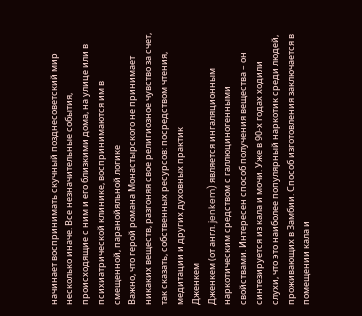начинает воспринимать скучный позднесоветский мир несколько иначе. Все незначительные события, происходящие с ним и его близкими дома, на улице или в психиатрической клинике, воспринимаются им в смещенной, паранойяльной логике
Важно, что герой романа Монастырского не принимает никаких веществ, разгоняя свое религиозное чувство за счет, так сказать, собственных ресурсов: посредством чтения, медитации и других духовных практик
Дженкем
Дженкем (от англ. jenkem) является ингаляционным наркотическим средством с галлюциногенными свойствами. Интересен способ получения вещества – он синтезируется из кала и мочи. Уже в 90-х годах ходили слухи, что это наиболее популярный наркотик среди людей, проживающих в Замбии. Способ изготовления заключается в помещении кала и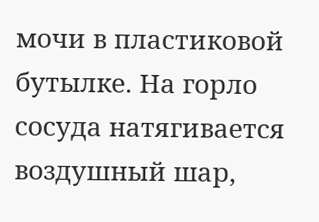мочи в пластиковой бутылке. На горло сосуда натягивается воздушный шар,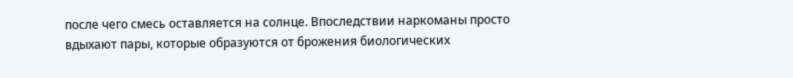после чего смесь оставляется на солнце. Впоследствии наркоманы просто вдыхают пары, которые образуются от брожения биологических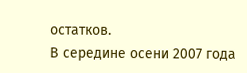остатков.
В середине осени 2007 года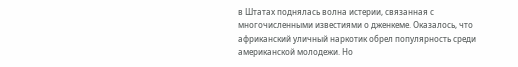в Штатах поднялась волна истерии, связанная с многочисленными известиями о дженкеме. Оказалось, что африканский уличный наркотик обрел популярность среди американской молодежи. Но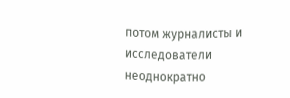потом журналисты и исследователи неоднократно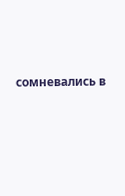сомневались в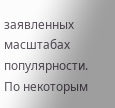заявленных масштабах популярности. По некоторым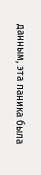данным, эта паника была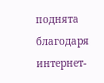поднята благодаря интернет-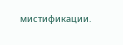мистификации.